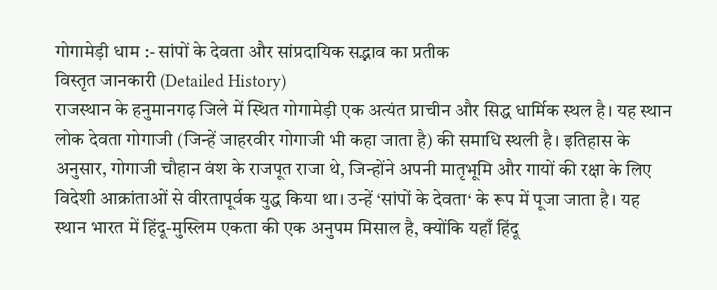गोगामेड़ी धाम :- सांपों के देवता और सांप्रदायिक सद्भाव का प्रतीक
विस्तृत जानकारी (Detailed History)
राजस्थान के हनुमानगढ़ जिले में स्थित गोगामेड़ी एक अत्यंत प्राचीन और सिद्ध धार्मिक स्थल है। यह स्थान लोक देवता गोगाजी (जिन्हें जाहरवीर गोगाजी भी कहा जाता है) की समाधि स्थली है। इतिहास के अनुसार, गोगाजी चौहान वंश के राजपूत राजा थे, जिन्होंने अपनी मातृभूमि और गायों की रक्षा के लिए विदेशी आक्रांताओं से वीरतापूर्वक युद्ध किया था। उन्हें ‘सांपों के देवता‘ के रूप में पूजा जाता है। यह स्थान भारत में हिंदू-मुस्लिम एकता की एक अनुपम मिसाल है, क्योंकि यहाँ हिंदू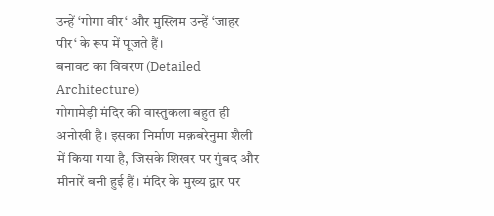उन्हें ‘गोगा वीर‘ और मुस्लिम उन्हें ‘जाहर पीर‘ के रूप में पूजते हैं।
बनावट का विवरण (Detailed Architecture)
गोगामेड़ी मंदिर की वास्तुकला बहुत ही अनोखी है। इसका निर्माण मक़बरेनुमा शैली में किया गया है, जिसके शिखर पर गुंबद और मीनारें बनी हुई हैं। मंदिर के मुख्य द्वार पर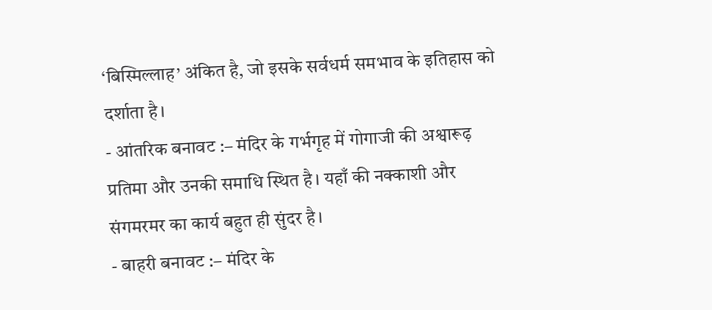‘बिस्मिल्लाह’ अंकित है, जो इसके सर्वधर्म समभाव के इतिहास को दर्शाता है।
- आंतरिक बनावट :– मंदिर के गर्भगृह में गोगाजी की अश्वारूढ़ प्रतिमा और उनकी समाधि स्थित है। यहाँ की नक्काशी और संगमरमर का कार्य बहुत ही सुंदर है।
- बाहरी बनावट :– मंदिर के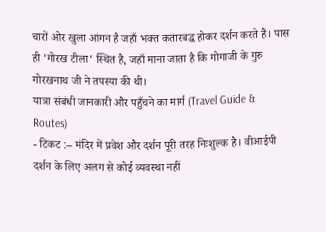चारों ओर खुला आंगन है जहाँ भक्त कतारबद्ध होकर दर्शन करते हैं। पास ही ‘गोरख टीला‘ स्थित है, जहाँ माना जाता है कि गोगाजी के गुरु गोरखनाथ जी ने तपस्या की थी।
यात्रा संबंधी जानकारी और पहुँचने का मार्ग (Travel Guide & Routes)
- टिकट :– मंदिर में प्रवेश और दर्शन पूरी तरह निःशुल्क है। वीआईपी दर्शन के लिए अलग से कोई व्यवस्था नहीं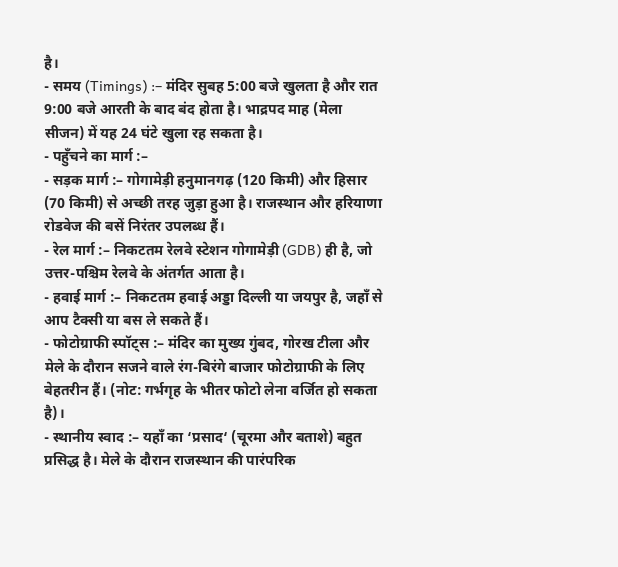है।
- समय (Timings) :– मंदिर सुबह 5:00 बजे खुलता है और रात 9:00 बजे आरती के बाद बंद होता है। भाद्रपद माह (मेला सीजन) में यह 24 घंटे खुला रह सकता है।
- पहुँचने का मार्ग :–
- सड़क मार्ग :– गोगामेड़ी हनुमानगढ़ (120 किमी) और हिसार (70 किमी) से अच्छी तरह जुड़ा हुआ है। राजस्थान और हरियाणा रोडवेज की बसें निरंतर उपलब्ध हैं।
- रेल मार्ग :– निकटतम रेलवे स्टेशन गोगामेड़ी (GDB) ही है, जो उत्तर-पश्चिम रेलवे के अंतर्गत आता है।
- हवाई मार्ग :– निकटतम हवाई अड्डा दिल्ली या जयपुर है, जहाँ से आप टैक्सी या बस ले सकते हैं।
- फोटोग्राफी स्पॉट्स :– मंदिर का मुख्य गुंबद, गोरख टीला और मेले के दौरान सजने वाले रंग-बिरंगे बाजार फोटोग्राफी के लिए बेहतरीन हैं। (नोट: गर्भगृह के भीतर फोटो लेना वर्जित हो सकता है)।
- स्थानीय स्वाद :– यहाँ का ‘प्रसाद‘ (चूरमा और बताशे) बहुत प्रसिद्ध है। मेले के दौरान राजस्थान की पारंपरिक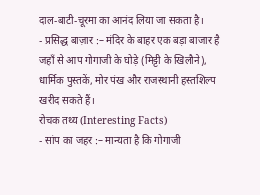दाल-बाटी-चूरमा का आनंद लिया जा सकता है।
- प्रसिद्ध बाज़ार :– मंदिर के बाहर एक बड़ा बाजार है जहाँ से आप गोगाजी के घोड़े (मिट्टी के खिलौने), धार्मिक पुस्तकें, मोर पंख और राजस्थानी हस्तशिल्प खरीद सकते हैं।
रोचक तथ्य (Interesting Facts)
- सांप का जहर :– मान्यता है कि गोगाजी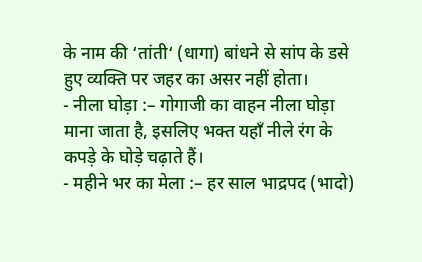के नाम की ‘तांती‘ (धागा) बांधने से सांप के डसे हुए व्यक्ति पर जहर का असर नहीं होता।
- नीला घोड़ा :– गोगाजी का वाहन नीला घोड़ा माना जाता है, इसलिए भक्त यहाँ नीले रंग के कपड़े के घोड़े चढ़ाते हैं।
- महीने भर का मेला :– हर साल भाद्रपद (भादो)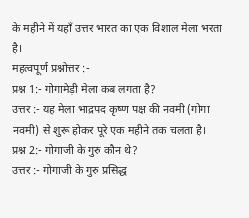के महीने में यहाँ उत्तर भारत का एक विशाल मेला भरता है।
महत्वपूर्ण प्रश्नोत्तर :-
प्रश्न 1:- गोगामेड़ी मेला कब लगता है?
उत्तर :- यह मेला भाद्रपद कृष्ण पक्ष की नवमी (गोगा नवमी) से शुरू होकर पूरे एक महीने तक चलता है।
प्रश्न 2:- गोगाजी के गुरु कौन थे?
उत्तर :- गोगाजी के गुरु प्रसिद्ध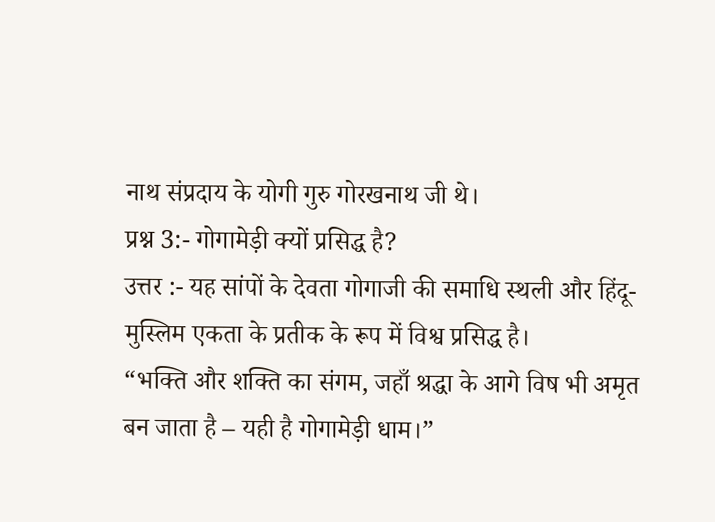नाथ संप्रदाय के योगी गुरु गोरखनाथ जी थे।
प्रश्न 3:- गोगामेड़ी क्यों प्रसिद्ध है?
उत्तर :- यह सांपों के देवता गोगाजी की समाधि स्थली और हिंदू-मुस्लिम एकता के प्रतीक के रूप में विश्व प्रसिद्ध है।
“भक्ति और शक्ति का संगम, जहाँ श्रद्धा के आगे विष भी अमृत बन जाता है – यही है गोगामेड़ी धाम।”